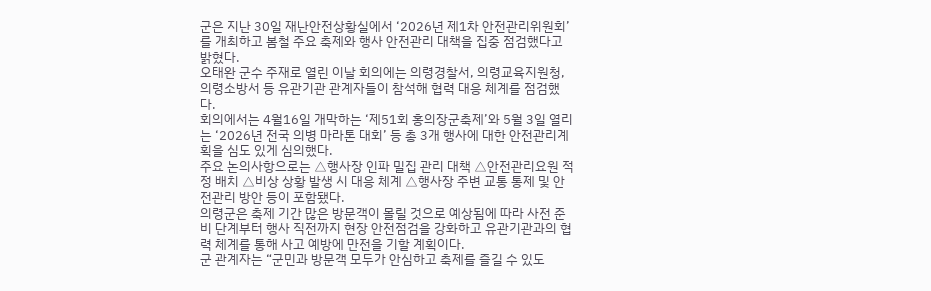군은 지난 30일 재난안전상황실에서 ‘2026년 제1차 안전관리위원회’를 개최하고 봄철 주요 축제와 행사 안전관리 대책을 집중 점검했다고 밝혔다.
오태완 군수 주재로 열린 이날 회의에는 의령경찰서, 의령교육지원청, 의령소방서 등 유관기관 관계자들이 참석해 협력 대응 체계를 점검했다.
회의에서는 4월16일 개막하는 ‘제51회 홍의장군축제’와 5월 3일 열리는 ‘2026년 전국 의병 마라톤 대회’ 등 총 3개 행사에 대한 안전관리계획을 심도 있게 심의했다.
주요 논의사항으로는 △행사장 인파 밀집 관리 대책 △안전관리요원 적정 배치 △비상 상황 발생 시 대응 체계 △행사장 주변 교통 통제 및 안전관리 방안 등이 포함됐다.
의령군은 축제 기간 많은 방문객이 몰릴 것으로 예상됨에 따라 사전 준비 단계부터 행사 직전까지 현장 안전점검을 강화하고 유관기관과의 협력 체계를 통해 사고 예방에 만전을 기할 계획이다.
군 관계자는 “군민과 방문객 모두가 안심하고 축제를 즐길 수 있도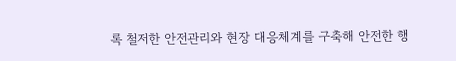록 철저한 안전관리와 현장 대응체계를 구축해 안전한 행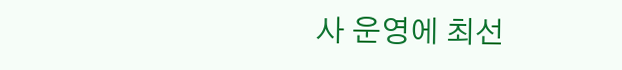사 운영에 최선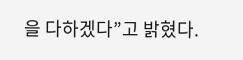을 다하겠다”고 밝혔다.